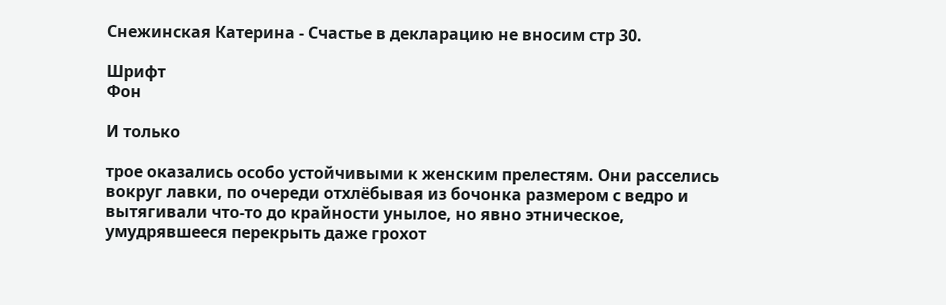Снежинская Катерина - Счастье в декларацию не вносим стр 30.

Шрифт
Фон

И только

трое оказались особо устойчивыми к женским прелестям. Они расселись вокруг лавки, по очереди отхлёбывая из бочонка размером с ведро и вытягивали что-то до крайности унылое, но явно этническое, умудрявшееся перекрыть даже грохот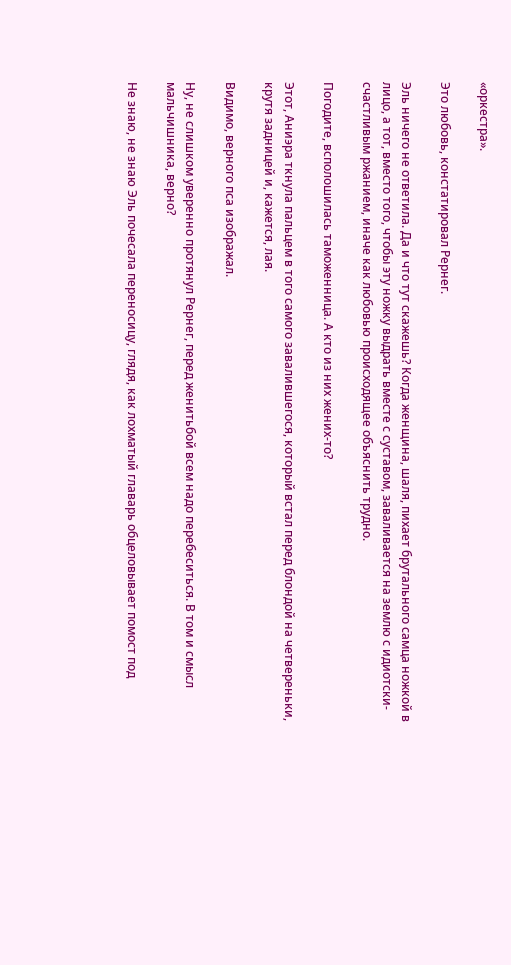«оркестра».

Это любовь, констатировал Рернег.

Эль ничего не ответила. Да и что тут скажешь? Когда женщина, шаля, пихает брутального самца ножкой в лицо, а тот, вместо того, чтобы эту ножку выдрать вместе с суставом, заваливается на землю с идиотски-счастливым ржанием, иначе как любовью происходящее объяснить трудно.

Погодите, всполошилась таможенница. А кто из них жених-то?

Этот, Аниэра ткнула пальцем в того самого завалившегося, который встал перед блондой на четвереньки, крутя задницей и, кажется, лая.

Видимо, верного пса изображал.

Ну, не слишком уверенно протянул Рернег, перед женитьбой всем надо перебеситься. В том и смысл мальчишника, верно?

Не знаю, не знаю Эль почесала переносицу, глядя, как лохматый главарь обцеловывает помост под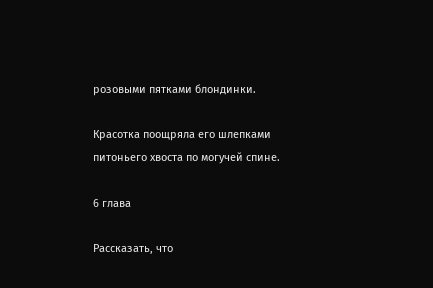розовыми пятками блондинки.

Красотка поощряла его шлепками питоньего хвоста по могучей спине.

6 глава

Рассказать, что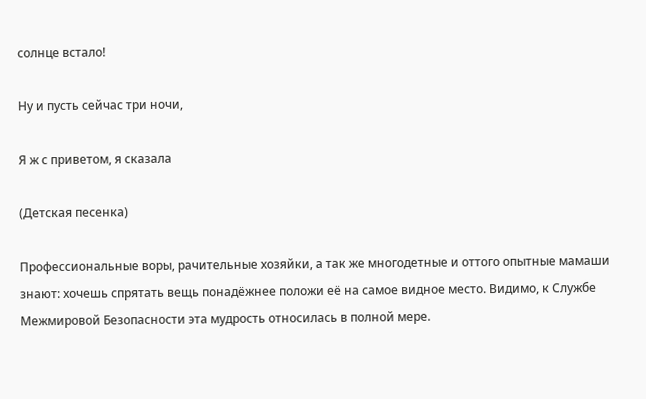солнце встало!

Ну и пусть сейчас три ночи,

Я ж с приветом, я сказала

(Детская песенка)

Профессиональные воры, рачительные хозяйки, а так же многодетные и оттого опытные мамаши знают: хочешь спрятать вещь понадёжнее положи её на самое видное место. Видимо, к Службе Межмировой Безопасности эта мудрость относилась в полной мере.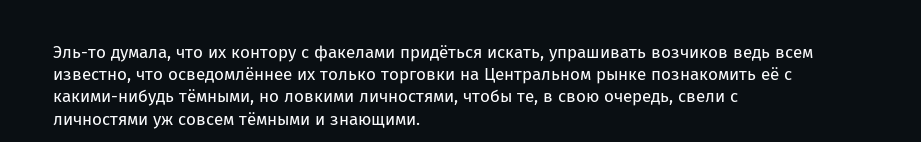Эль-то думала, что их контору с факелами придёться искать, упрашивать возчиков ведь всем известно, что осведомлённее их только торговки на Центральном рынке познакомить её с какими-нибудь тёмными, но ловкими личностями, чтобы те, в свою очередь, свели с личностями уж совсем тёмными и знающими.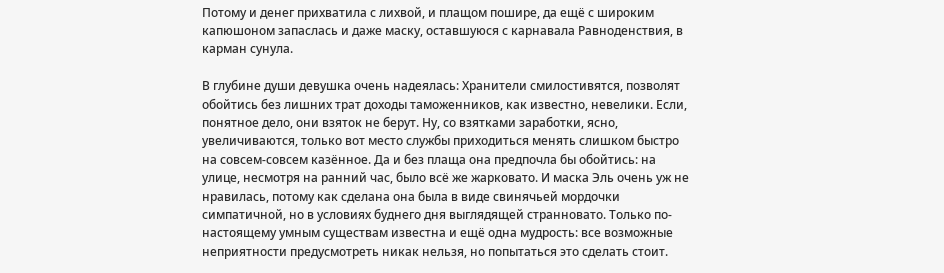Потому и денег прихватила с лихвой, и плащом пошире, да ещё с широким капюшоном запаслась и даже маску, оставшуюся с карнавала Равноденствия, в карман сунула.

В глубине души девушка очень надеялась: Хранители смилостивятся, позволят обойтись без лишних трат доходы таможенников, как известно, невелики. Если, понятное дело, они взяток не берут. Ну, со взятками заработки, ясно, увеличиваются, только вот место службы приходиться менять слишком быстро на совсем-совсем казённое. Да и без плаща она предпочла бы обойтись: на улице, несмотря на ранний час, было всё же жарковато. И маска Эль очень уж не нравилась, потому как сделана она была в виде свинячьей мордочки симпатичной, но в условиях буднего дня выглядящей странновато. Только по-настоящему умным существам известна и ещё одна мудрость: все возможные неприятности предусмотреть никак нельзя, но попытаться это сделать стоит.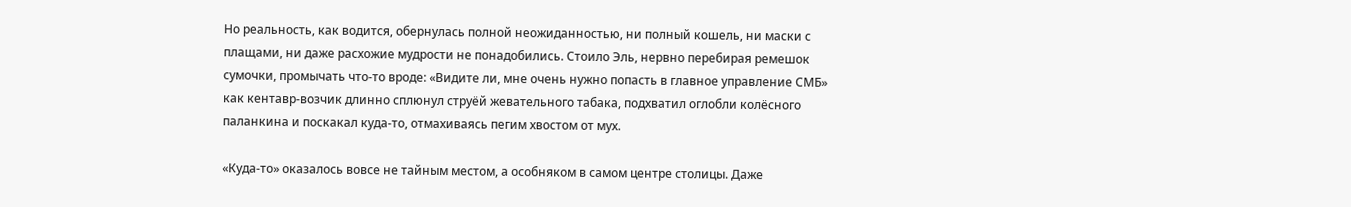Но реальность, как водится, обернулась полной неожиданностью, ни полный кошель, ни маски с плащами, ни даже расхожие мудрости не понадобились. Стоило Эль, нервно перебирая ремешок сумочки, промычать что-то вроде: «Видите ли, мне очень нужно попасть в главное управление СМБ» как кентавр-возчик длинно сплюнул струёй жевательного табака, подхватил оглобли колёсного паланкина и поскакал куда-то, отмахиваясь пегим хвостом от мух.

«Куда-то» оказалось вовсе не тайным местом, а особняком в самом центре столицы. Даже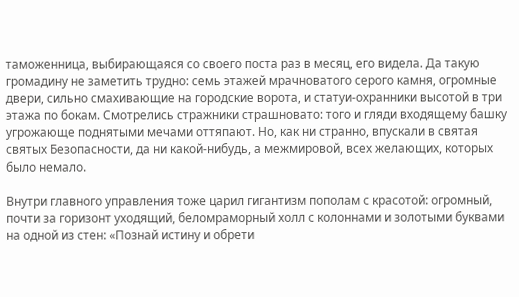таможенница, выбирающаяся со своего поста раз в месяц, его видела. Да такую громадину не заметить трудно: семь этажей мрачноватого серого камня, огромные двери, сильно смахивающие на городские ворота, и статуи-охранники высотой в три этажа по бокам. Смотрелись стражники страшновато: того и гляди входящему башку угрожающе поднятыми мечами оттяпают. Но, как ни странно, впускали в святая святых Безопасности, да ни какой-нибудь, а межмировой, всех желающих, которых было немало.

Внутри главного управления тоже царил гигантизм пополам с красотой: огромный, почти за горизонт уходящий, беломраморный холл с колоннами и золотыми буквами на одной из стен: «Познай истину и обрети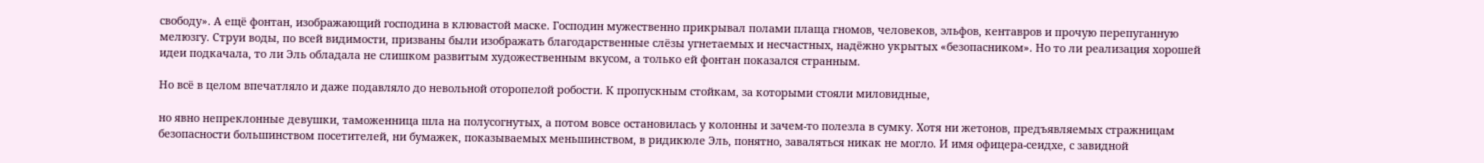свободу». А ещё фонтан, изображающий господина в клювастой маске. Господин мужественно прикрывал полами плаща гномов, человеков, эльфов, кентавров и прочую перепуганную мелюзгу. Струи воды, по всей видимости, призваны были изображать благодарственные слёзы угнетаемых и несчастных, надёжно укрытых «безопасником». Но то ли реализация хорошей идеи подкачала, то ли Эль обладала не слишком развитым художественным вкусом, а только ей фонтан показался странным.

Но всё в целом впечатляло и даже подавляло до невольной оторопелой робости. К пропускным стойкам, за которыми стояли миловидные,

но явно непреклонные девушки, таможенница шла на полусогнутых, а потом вовсе остановилась у колонны и зачем-то полезла в сумку. Хотя ни жетонов, предъявляемых стражницам безопасности большинством посетителей, ни бумажек, показываемых меньшинством, в ридикюле Эль, понятно, заваляться никак не могло. И имя офицера-сеидхе, с завидной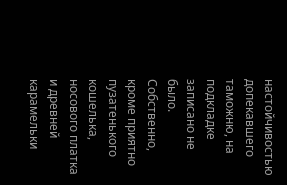настойчивостью допекавшего таможню, на подкладке записано не было. Собственно, кроме приятно пузатенького кошелька, носового платка и древней карамельки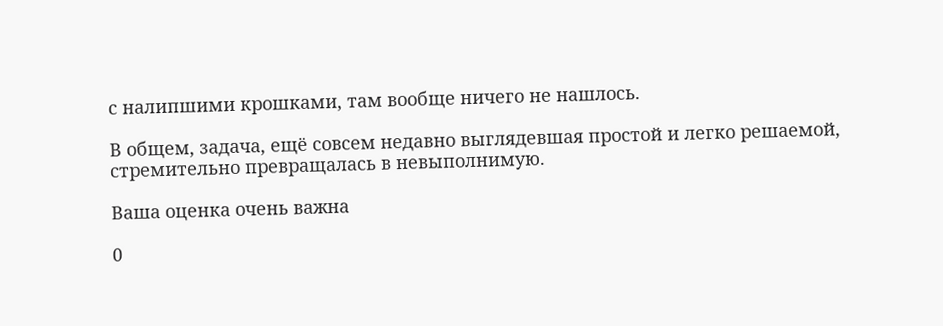с налипшими крошками, там вообще ничего не нашлось.

В общем, задача, ещё совсем недавно выглядевшая простой и легко решаемой, стремительно превращалась в невыполнимую.

Ваша оценка очень важна

0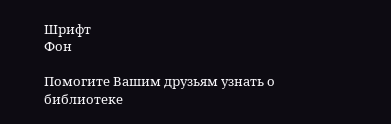Шрифт
Фон

Помогите Вашим друзьям узнать о библиотеке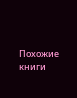Похожие книги